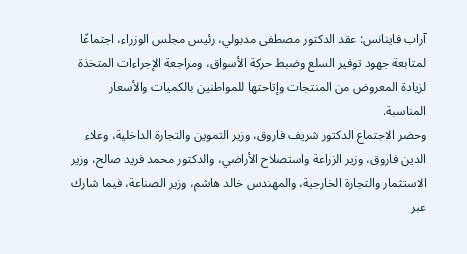آراب فاينانس: عقد الدكتور مصطفى مدبولي، رئيس مجلس الوزراء، اجتماعًا لمتابعة جهود توفير السلع وضبط حركة الأسواق، ومراجعة الإجراءات المتخذة لزيادة المعروض من المنتجات وإتاحتها للمواطنين بالكميات والأسعار المناسبة.
وحضر الاجتماع الدكتور شريف فاروق، وزير التموين والتجارة الداخلية، وعلاء الدين فاروق، وزير الزراعة واستصلاح الأراضي، والدكتور محمد فريد صالح، وزير الاستثمار والتجارة الخارجية، والمهندس خالد هاشم، وزير الصناعة، فيما شارك عبر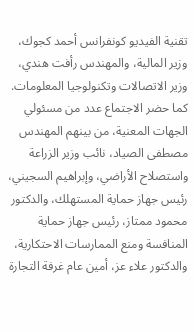تقنية الفيديو كونفرانس أحمد كجوك، وزير المالية، والمهندس رأفت هندي، وزير الاتصالات وتكنولوجيا المعلومات.
كما حضر الاجتماع عدد من مسئولي الجهات المعنية، من بينهم المهندس مصطفى الصياد، نائب وزير الزراعة واستصلاح الأراضي، وإبراهيم السجيني، رئيس جهاز حماية المستهلك، والدكتور محمود ممتاز، رئيس جهاز حماية المنافسة ومنع الممارسات الاحتكارية، والدكتور علاء عز، أمين عام غرفة التجارة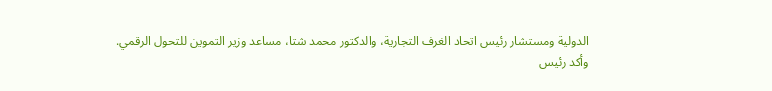الدولية ومستشار رئيس اتحاد الغرف التجارية، والدكتور محمد شتا، مساعد وزير التموين للتحول الرقمي.
وأكد رئيس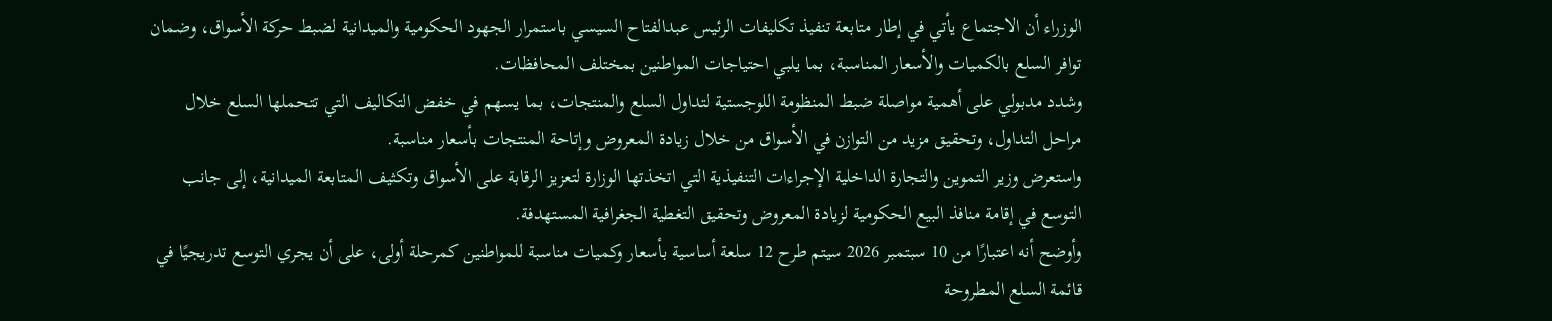الوزراء أن الاجتماع يأتي في إطار متابعة تنفيذ تكليفات الرئيس عبدالفتاح السيسي باستمرار الجهود الحكومية والميدانية لضبط حركة الأسواق، وضمان توافر السلع بالكميات والأسعار المناسبة، بما يلبي احتياجات المواطنين بمختلف المحافظات.
وشدد مدبولي على أهمية مواصلة ضبط المنظومة اللوجستية لتداول السلع والمنتجات، بما يسهم في خفض التكاليف التي تتحملها السلع خلال مراحل التداول، وتحقيق مزيد من التوازن في الأسواق من خلال زيادة المعروض وإتاحة المنتجات بأسعار مناسبة.
واستعرض وزير التموين والتجارة الداخلية الإجراءات التنفيذية التي اتخذتها الوزارة لتعزيز الرقابة على الأسواق وتكثيف المتابعة الميدانية، إلى جانب التوسع في إقامة منافذ البيع الحكومية لزيادة المعروض وتحقيق التغطية الجغرافية المستهدفة.
وأوضح أنه اعتبارًا من 10 سبتمبر 2026 سيتم طرح 12 سلعة أساسية بأسعار وكميات مناسبة للمواطنين كمرحلة أولى، على أن يجري التوسع تدريجيًا في قائمة السلع المطروحة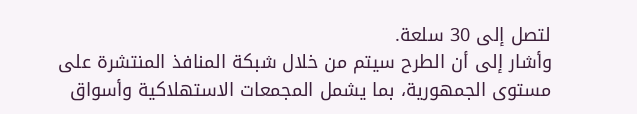لتصل إلى 30 سلعة.
وأشار إلى أن الطرح سيتم من خلال شبكة المنافذ المنتشرة على مستوى الجمهورية، بما يشمل المجمعات الاستهلاكية وأسواق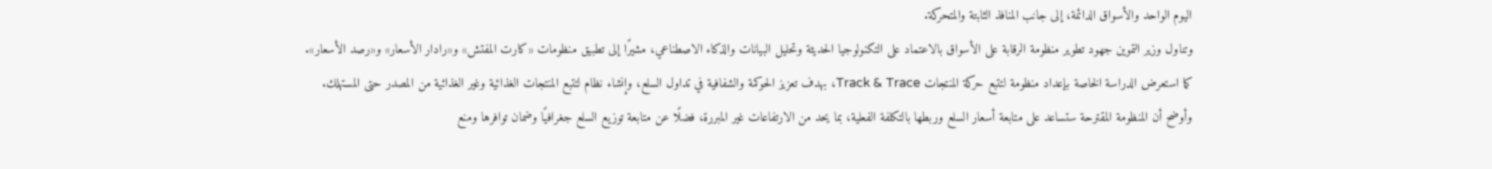اليوم الواحد والأسواق الدائمة، إلى جانب المنافذ الثابتة والمتحركة.
وتناول وزير التموين جهود تطوير منظومة الرقابة على الأسواق بالاعتماد على التكنولوجيا الحديثة وتحليل البيانات والذكاء الاصطناعي، مشيرًا إلى تطبيق منظومات «كارت المفتش» و«رادار الأسعار» و«رصد الأسعار».
كما استعرض الدراسة الخاصة بإعداد منظومة لتتبع حركة المنتجات Track & Trace، بهدف تعزيز الحوكمة والشفافية في تداول السلع، وإنشاء نظام لتتبع المنتجات الغذائية وغير الغذائية من المصدر حتى المستهلك.
وأوضح أن المنظومة المقترحة ستساعد على متابعة أسعار السلع وربطها بالتكلفة الفعلية، بما يحد من الارتفاعات غير المبررة، فضلًا عن متابعة توزيع السلع جغرافيًا وضمان توافرها ومنع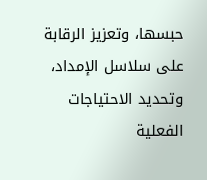حبسها، وتعزيز الرقابة على سلاسل الإمداد، وتحديد الاحتياجات الفعلية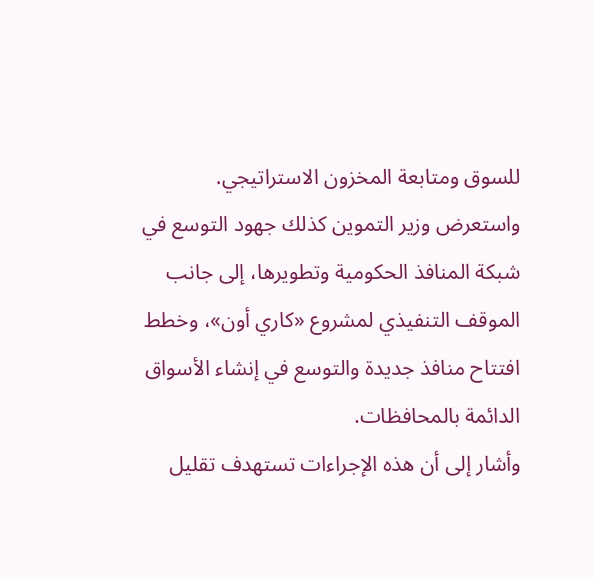للسوق ومتابعة المخزون الاستراتيجي.
واستعرض وزير التموين كذلك جهود التوسع في شبكة المنافذ الحكومية وتطويرها، إلى جانب الموقف التنفيذي لمشروع «كاري أون»، وخطط افتتاح منافذ جديدة والتوسع في إنشاء الأسواق الدائمة بالمحافظات.
وأشار إلى أن هذه الإجراءات تستهدف تقليل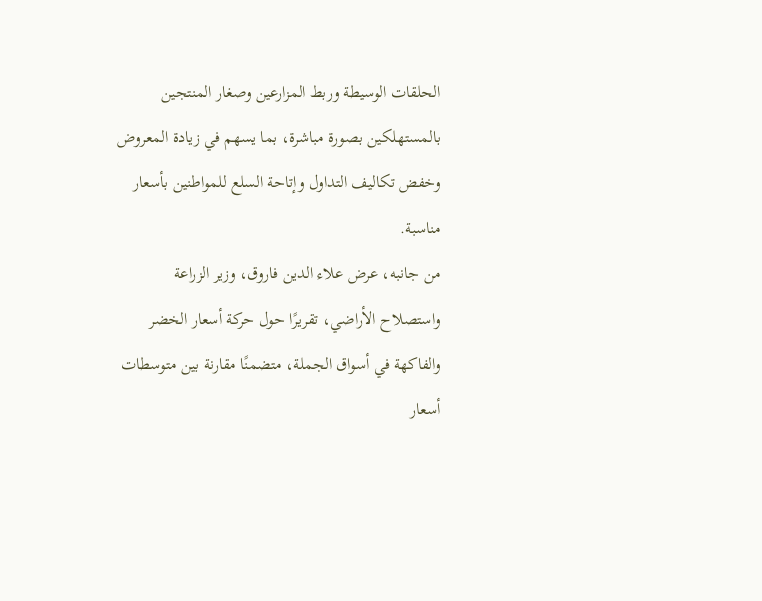الحلقات الوسيطة وربط المزارعين وصغار المنتجين بالمستهلكين بصورة مباشرة، بما يسهم في زيادة المعروض وخفض تكاليف التداول وإتاحة السلع للمواطنين بأسعار مناسبة.
من جانبه، عرض علاء الدين فاروق، وزير الزراعة واستصلاح الأراضي، تقريرًا حول حركة أسعار الخضر والفاكهة في أسواق الجملة، متضمنًا مقارنة بين متوسطات أسعار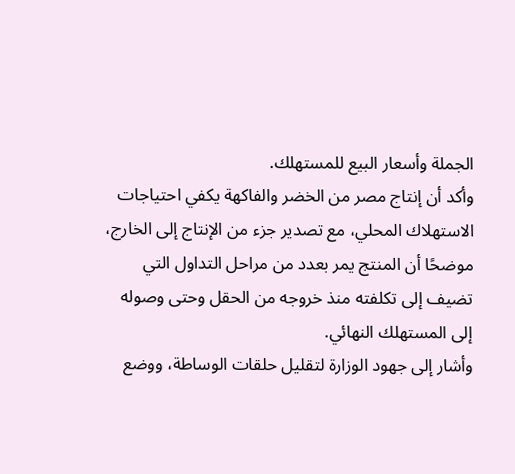الجملة وأسعار البيع للمستهلك.
وأكد أن إنتاج مصر من الخضر والفاكهة يكفي احتياجات الاستهلاك المحلي، مع تصدير جزء من الإنتاج إلى الخارج، موضحًا أن المنتج يمر بعدد من مراحل التداول التي تضيف إلى تكلفته منذ خروجه من الحقل وحتى وصوله إلى المستهلك النهائي.
وأشار إلى جهود الوزارة لتقليل حلقات الوساطة، ووضع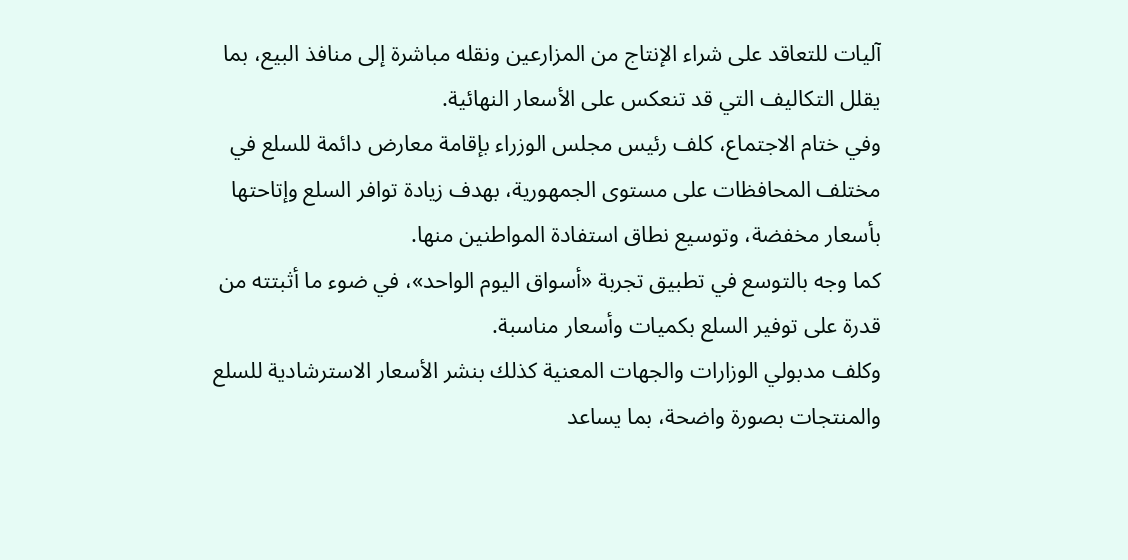آليات للتعاقد على شراء الإنتاج من المزارعين ونقله مباشرة إلى منافذ البيع، بما يقلل التكاليف التي قد تنعكس على الأسعار النهائية.
وفي ختام الاجتماع، كلف رئيس مجلس الوزراء بإقامة معارض دائمة للسلع في مختلف المحافظات على مستوى الجمهورية، بهدف زيادة توافر السلع وإتاحتها بأسعار مخفضة، وتوسيع نطاق استفادة المواطنين منها.
كما وجه بالتوسع في تطبيق تجربة «أسواق اليوم الواحد»، في ضوء ما أثبتته من قدرة على توفير السلع بكميات وأسعار مناسبة.
وكلف مدبولي الوزارات والجهات المعنية كذلك بنشر الأسعار الاسترشادية للسلع والمنتجات بصورة واضحة، بما يساعد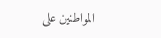المواطنين على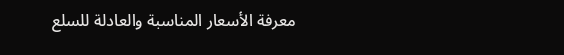معرفة الأسعار المناسبة والعادلة للسلع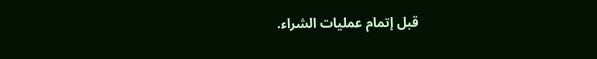قبل إتمام عمليات الشراء.